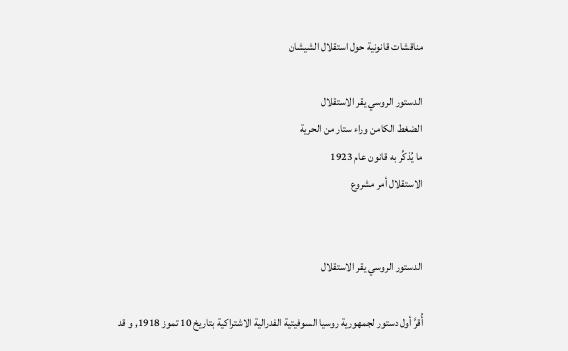مناقشات قانونية حول استقلال الشيشان

الدستور الروسي يقر الاستقلال
الضغط الكامن وراء ستار من الحرية
ما يُذكِّر به قانون عام 1923
الاستقلال أمر مشروع


الدستور الروسي يقر الاستقلال

أُقرَّ أول دستور لجمهورية روسيا السوفيتية الفدرالية الاشتراكية بتاريخ 10 تموز 1918, و قد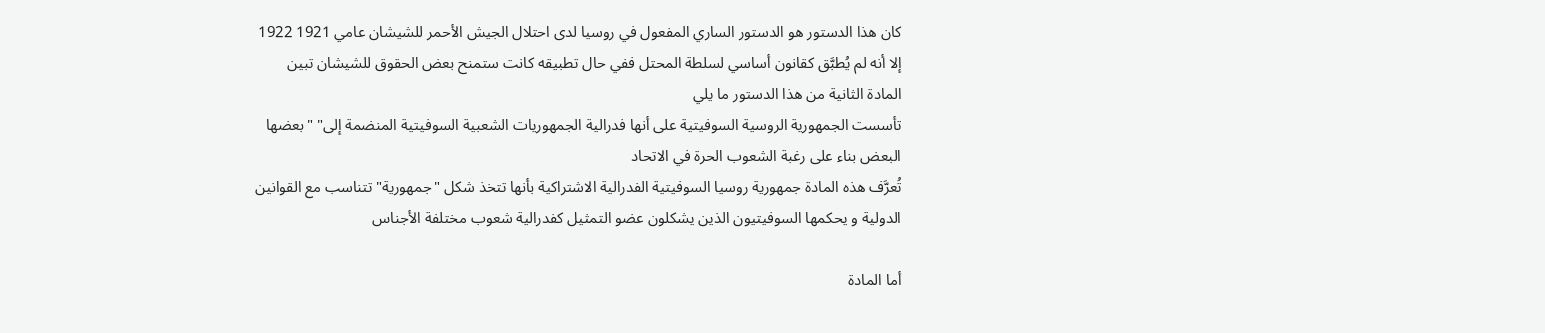كان هذا الدستور هو الدستور الساري المفعول في روسيا لدى احتلال الجيش الأحمر للشيشان عامي 1921 1922 إلا أنه لم يُطبَّق كقانون أساسي لسلطة المحتل ففي حال تطبيقه كانت ستمنح بعض الحقوق للشيشان تبين المادة الثانية من هذا الدستور ما يلي
تأسست الجمهورية الروسية السوفيتية على أنها فدرالية الجمهوريات الشعبية السوفيتية المنضمة إلى" "بعضها البعض بناء على رغبة الشعوب الحرة في الاتحاد
تُعرَّف هذه المادة جمهورية روسيا السوفيتية الفدرالية الاشتراكية بأنها تتخذ شكل "جمهورية" تتناسب مع القوانين الدولية و يحكمها السوفيتيون الذين يشكلون عضو التمثيل كفدرالية شعوب مختلفة الأجناس

أما المادة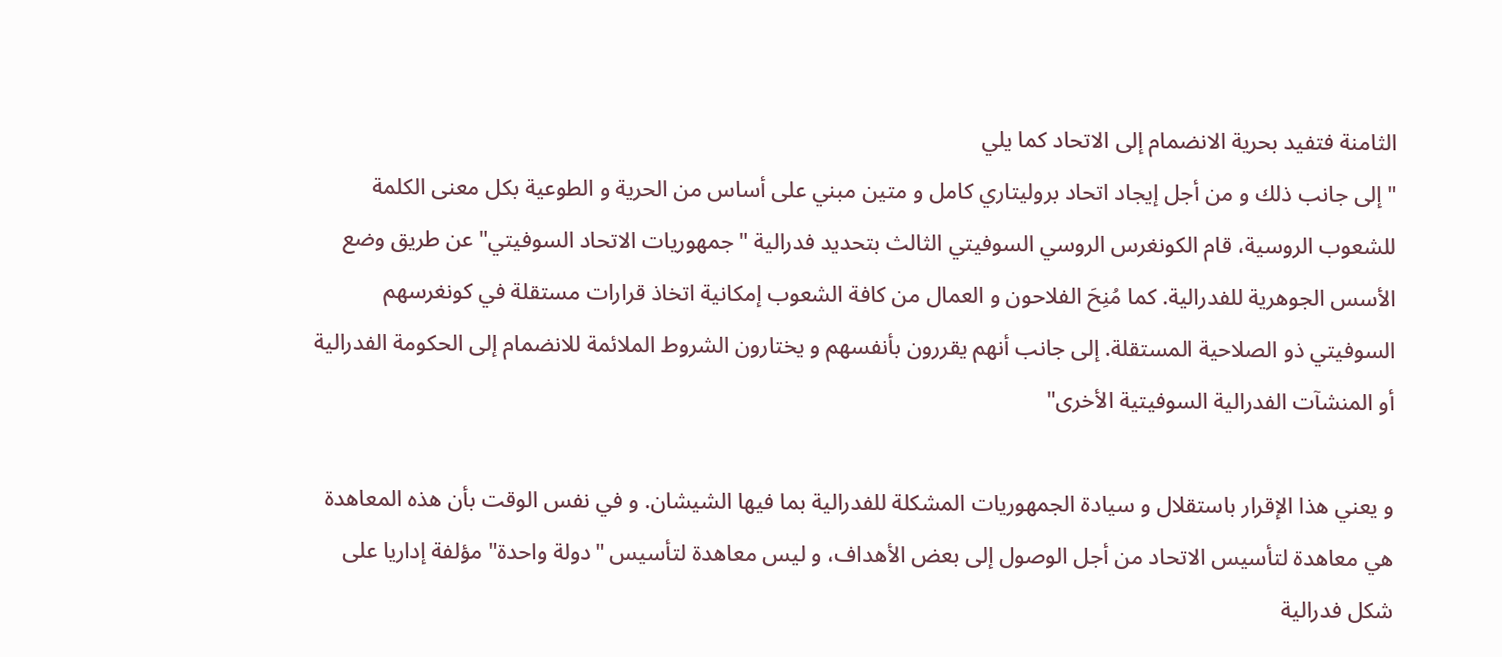الثامنة فتفيد بحرية الانضمام إلى الاتحاد كما يلي
"إلى جانب ذلك و من أجل إيجاد اتحاد بروليتاري كامل و متين مبني على أساس من الحرية و الطوعية بكل معنى الكلمة للشعوب الروسية، قام الكونغرس الروسي السوفيتي الثالث بتحديد فدرالية "جمهوريات الاتحاد السوفيتي" عن طريق وضع الأسس الجوهرية للفدرالية. كما مُنِحَ الفلاحون و العمال من كافة الشعوب إمكانية اتخاذ قرارات مستقلة في كونغرسهم السوفيتي ذو الصلاحية المستقلة. إلى جانب أنهم يقررون بأنفسهم و يختارون الشروط الملائمة للانضمام إلى الحكومة الفدرالية أو المنشآت الفدرالية السوفيتية الأخرى"

و يعني هذا الإقرار باستقلال و سيادة الجمهوريات المشكلة للفدرالية بما فيها الشيشان. و في نفس الوقت بأن هذه المعاهدة هي معاهدة لتأسيس الاتحاد من أجل الوصول إلى بعض الأهداف، و ليس معاهدة لتأسيس "دولة واحدة" مؤلفة إداريا على شكل فدرالية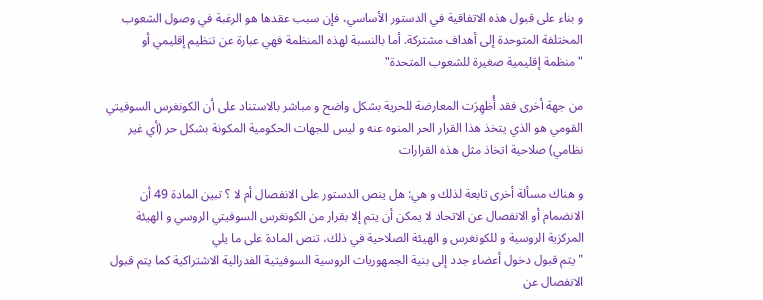و بناء على قبول هذه الاتفاقية في الدستور الأساسي، فإن سبب عقدها هو الرغبة في وصول الشعوب المختلفة المتوحدة إلى أهداف مشتركة. أما بالنسبة لهذه المنظمة فهي عبارة عن تنظيم إقليمي أو "منظمة إقليمية صغيرة للشعوب المتحدة"

من جهة أخرى فقد أُظهِرَت المعارضة للحرية بشكل واضح و مباشر بالاستناد على أن الكونغرس السوفيتي القومي هو الذي يتخذ هذا القرار الحر المنوه عنه و ليس للجهات الحكومية المكونة بشكل حر (أي غير نظامي) صلاحية اتخاذ مثل هذه القرارات

و هناك مسألة أخرى تابعة لذلك و هي: هل ينص الدستور على الانفصال أم لا ؟ تبين المادة 49 أن الانضمام أو الانفصال عن الاتحاد لا يمكن أن يتم إلا بقرار من الكونغرس السوفيتي الروسي و الهيئة المركزية الروسية و للكونغرس و الهيئة الصلاحية في ذلك، تنص المادة على ما يلي
"يتم قبول دخول أعضاء جدد إلى بنية الجمهوريات الروسية السوفيتية الفدرالية الاشتراكية كما يتم قبول الانفصال عن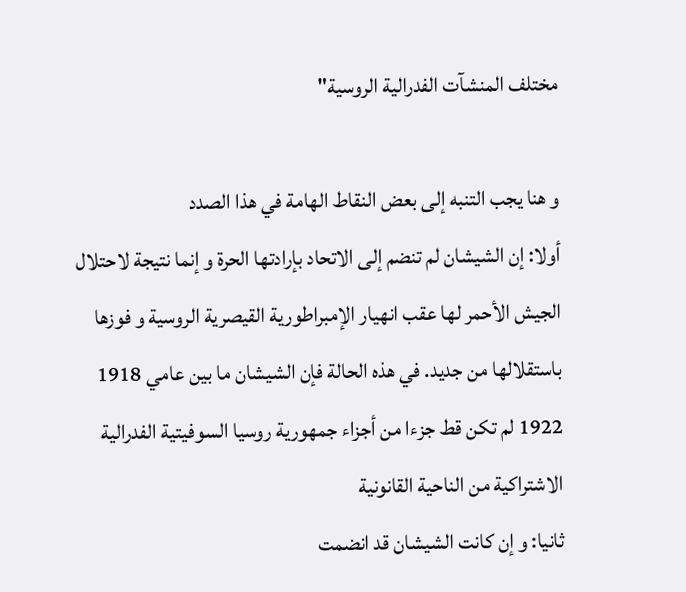مختلف المنشآت الفدرالية الروسية"

و هنا يجب التنبه إلى بعض النقاط الهامة في هذا الصدد
أولا: إن الشيشان لم تنضم إلى الاتحاد بإرادتها الحرة و إنما نتيجة لاحتلال الجيش الأحمر لها عقب انهيار الإمبراطورية القيصرية الروسية و فوزها باستقلالها من جديد. في هذه الحالة فإن الشيشان ما بين عامي 1918 1922 لم تكن قط جزءا من أجزاء جمهورية روسيا السوفيتية الفدرالية الاشتراكية من الناحية القانونية
ثانيا: و إن كانت الشيشان قد انضمت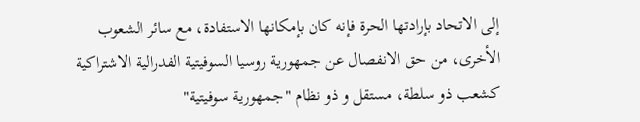إلى الاتحاد بإرادتها الحرة فإنه كان بإمكانها الاستفادة، مع سائر الشعوب الأخرى، من حق الانفصال عن جمهورية روسيا السوفيتية الفدرالية الاشتراكية كشعب ذو سلطة، مستقل و ذو نظام "جمهورية سوفيتية"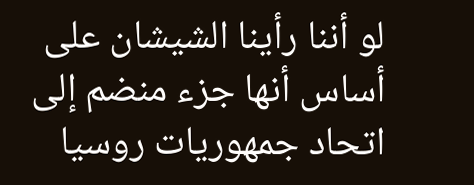لو أننا رأينا الشيشان على أساس أنها جزء منضم إلى اتحاد جمهوريات روسيا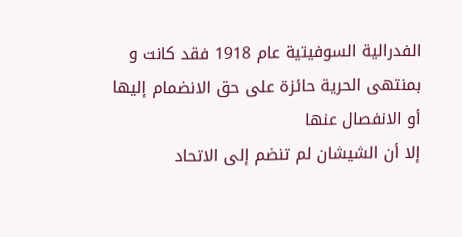الفدرالية السوفيتية عام 1918 فقد كانت و بمنتهى الحرية حائزة على حق الانضمام إليها أو الانفصال عنها
إلا أن الشيشان لم تنضم إلى الاتحاد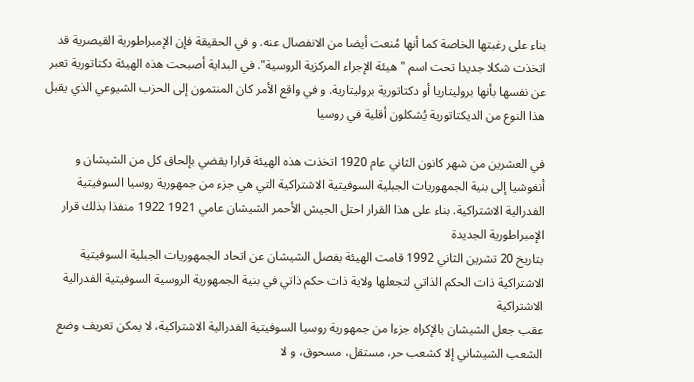بناء على رغبتها الخاصة كما أنها مُنعت أيضا من الانفصال عنه. و في الحقيقة فإن الإمبراطورية القيصرية قد اتخذت شكلا جديدا تحت اسم "هيئة الإجراء المركزية الروسية". في البداية أصبحت هذه الهيئة دكتاتورية تعبر عن نفسها بأنها بروليتاريا أو دكتاتورية بروليتارية. و في واقع الأمر كان المنتمون إلى الحزب الشيوعي الذي يقبل هذا النوع من الديكتاتورية يُشكلون أقلية في روسيا

في العشرين من شهر كانون الثاني عام 1920 اتخذت هذه الهيئة قرارا يقضي بإلحاق كل من الشيشان و أنغوشيا إلى بنية الجمهوريات الجبلية السوفيتية الاشتراكية التي هي جزء من جمهورية روسيا السوفيتية الفدرالية الاشتراكية. بناء على هذا القرار احتل الجيش الأحمر الشيشان عامي 1921 1922 منفذا بذلك قرار الإمبراطورية الجديدة
بتاريخ 20 تشرين الثاني 1992 قامت الهيئة بفصل الشيشان عن اتحاد الجمهوريات الجبلية السوفيتية الاشتراكية ذات الحكم الذاتي لتجعلها ولاية ذات حكم ذاتي في بنية الجمهورية الروسية السوفيتية الفدرالية الاشتراكية
عقب جعل الشيشان بالإكراه جزءا من جمهورية روسيا السوفيتية الفدرالية الاشتراكية، لا يمكن تعريف وضع الشعب الشيشاني إلا كشعب حر، مستقل، مسحوق، و لا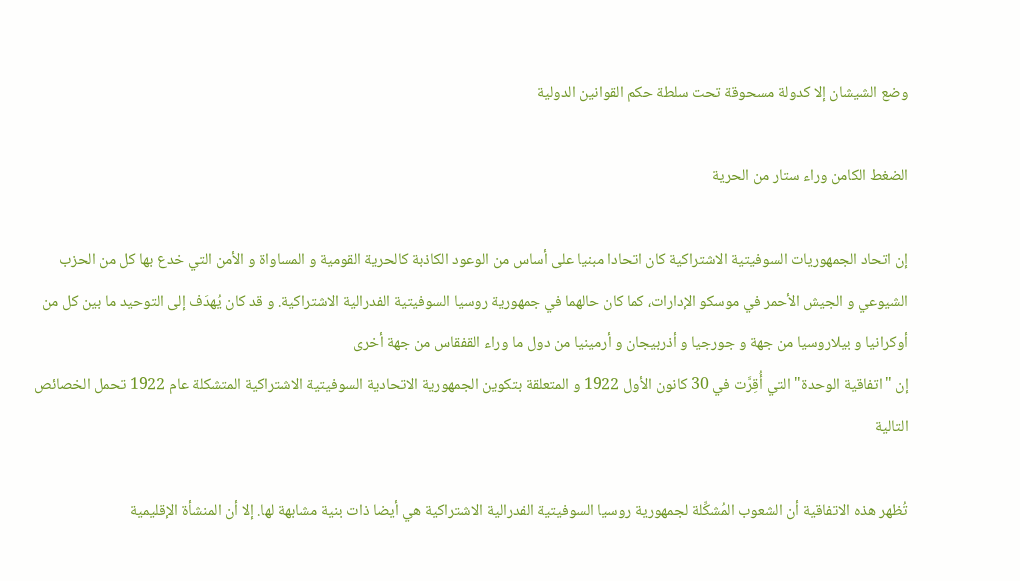وضع الشيشان إلا كدولة مسحوقة تحت سلطة حكم القوانين الدولية

الضغط الكامن وراء ستار من الحرية

إن اتحاد الجمهوريات السوفيتية الاشتراكية كان اتحادا مبنيا على أساس من الوعود الكاذبة كالحرية القومية و المساواة و الأمن التي خدع بها كل من الحزب الشيوعي و الجيش الأحمر في موسكو الإدارات، كما كان حالهما في جمهورية روسيا السوفيتية الفدرالية الاشتراكية. و قد كان يُهدَف إلى التوحيد ما بين كل من أوكرانيا و بيلاروسيا من جهة و جورجيا و أذربيجان و أرمينيا من دول ما وراء القفقاس من جهة أخرى
إن "اتفاقية الوحدة" التي أُقِرَّت في 30 كانون الأول 1922 و المتعلقة بتكوين الجمهورية الاتحادية السوفيتية الاشتراكية المتشكلة عام 1922 تحمل الخصائص التالية

تُظهر هذه الاتفاقية أن الشعوب المُشكِّلة لجمهورية روسيا السوفيتية الفدرالية الاشتراكية هي أيضا ذات بنية مشابهة لها. إلا أن المنشأة الإقليمية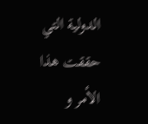الدولية التي حققت هذا الأمر و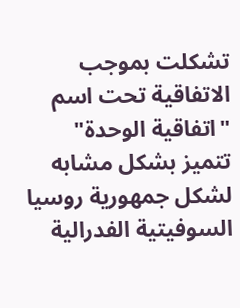تشكلت بموجب الاتفاقية تحت اسم "اتفاقية الوحدة" تتميز بشكل مشابه لشكل جمهورية روسيا السوفيتية الفدرالية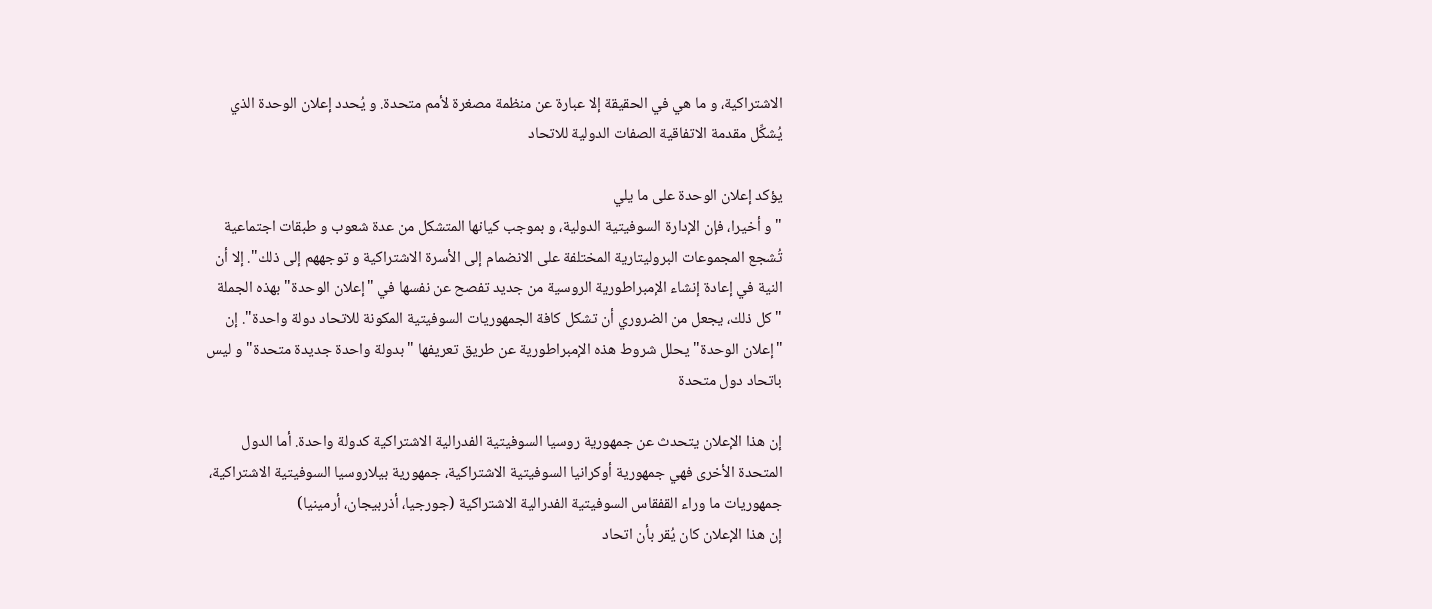الاشتراكية، و ما هي في الحقيقة إلا عبارة عن منظمة مصغرة لأمم متحدة. و يُحدد إعلان الوحدة الذي يُشكِّل مقدمة الاتفاقية الصفات الدولية للاتحاد

يؤكد إعلان الوحدة على ما يلي
"و أخيرا، فإن الإدارة السوفيتية الدولية، و بموجب كيانها المتشكل من عدة شعوب و طبقات اجتماعية تُشجع المجموعات البروليتارية المختلفة على الانضمام إلى الأسرة الاشتراكية و توجههم إلى ذلك". إلا أن النية في إعادة إنشاء الإمبراطورية الروسية من جديد تفصح عن نفسها في "إعلان الوحدة" بهذه الجملة
"كل ذلك، يجعل من الضروري أن تشكل كافة الجمهوريات السوفيتية المكونة للاتحاد دولة واحدة". إن "إعلان الوحدة" يحلل شروط هذه الإمبراطورية عن طريق تعريفها "بدولة واحدة جديدة متحدة" و ليس باتحاد دول متحدة

إن هذا الإعلان يتحدث عن جمهورية روسيا السوفيتية الفدرالية الاشتراكية كدولة واحدة. أما الدول المتحدة الأخرى فهي جمهورية أوكرانيا السوفيتية الاشتراكية، جمهورية بيلاروسيا السوفيتية الاشتراكية، جمهوريات ما وراء القفقاس السوفيتية الفدرالية الاشتراكية (جورجيا، أذربيجان، أرمينيا)
إن هذا الإعلان كان يُقر بأن اتحاد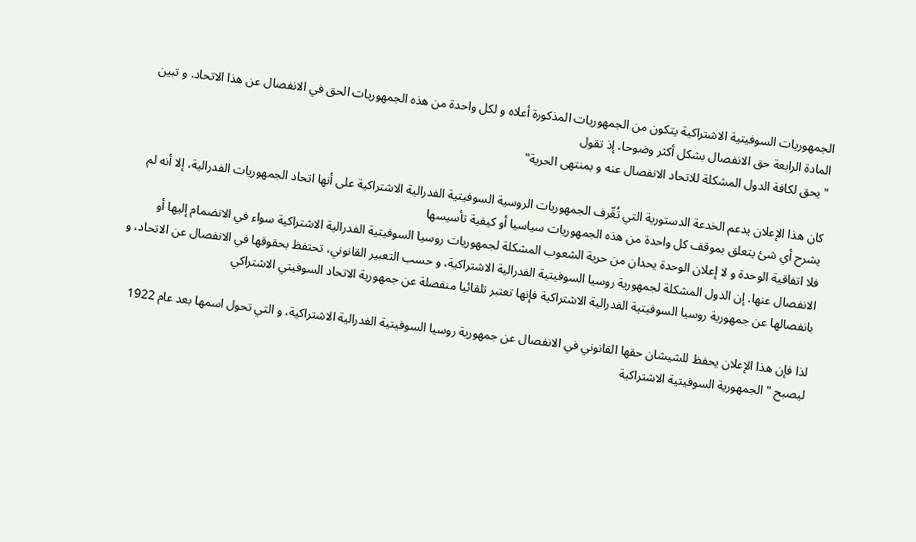الجمهوريات السوفيتية الاشتراكية يتكون من الجمهوريات المذكورة أعلاه و لكل واحدة من هذه الجمهوريات الحق في الانفصال عن هذا الاتحاد. و تبين المادة الرابعة حق الانفصال بشكل أكثر وضوحا، إذ تقول
"يحق لكافة الدول المشكلة للاتحاد الانفصال عنه و بمنتهى الحرية"

كان هذا الإعلان يدعم الخدعة الدستورية التي تُعِّرف الجمهوريات الروسية السوفيتية الفدرالية الاشتراكية على أنها اتحاد الجمهوريات الفدرالية، إلا أنه لم يشرح أي شئ يتعلق بموقف كل واحدة من هذه الجمهوريات سياسيا أو كيفية تأسيسها
فلا اتفاقية الوحدة و لا إعلان الوحدة يحدان من حرية الشعوب المشكلة لجمهوريات روسيا السوفيتية الفدرالية الاشتراكية سواء في الانضمام إليها أو الانفصال عنها. إن الدول المشكلة لجمهورية روسيا السوفيتية الفدرالية الاشتراكية، و حسب التعبير القانوني، تحتفظ بحقوقها في الانفصال عن الاتحاد، و بانفصالها عن جمهورية روسيا السوفيتية الفدرالية الاشتراكية فإنها تعتبر تلقائيا منفصلة عن جمهورية الاتحاد السوفيتي الاشتراكي

لذا فإن هذا الإعلان يحفظ للشيشان حقها القانوني في الانفصال عن جمهورية روسيا السوفيتية الفدرالية الاشتراكية، و التي تحول اسمها بعد عام 1922 ليصبح "الجمهورية السوفيتية الاشتراكية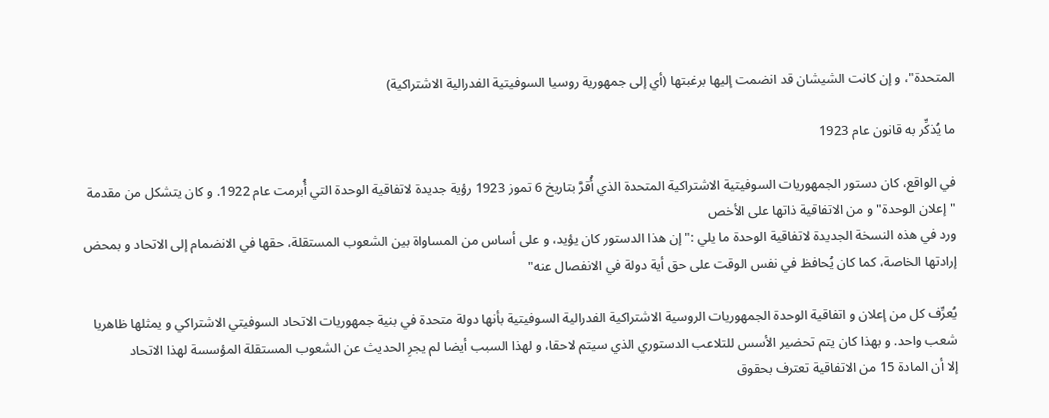المتحدة"، و إن كانت الشيشان قد انضمت إليها برغبتها (أي إلى جمهورية روسيا السوفيتية الفدرالية الاشتراكية)

ما يُذكِّر به قانون عام 1923

في الواقع، كان دستور الجمهوريات السوفيتية الاشتراكية المتحدة الذي أُقرَّ بتاريخ 6 تموز 1923 رؤية جديدة لاتفاقية الوحدة التي أُبرمت عام 1922. و كان يتشكل من مقدمة "إعلان الوحدة" و من الاتفاقية ذاتها على الأخص
ورد في هذه النسخة الجديدة لاتفاقية الوحدة ما يلي :"إن هذا الدستور كان يؤيد، و على أساس من المساواة بين الشعوب المستقلة، حقها في الانضمام إلى الاتحاد و بمحض إرادتها الخاصة، كما كان يُحافظ في نفس الوقت على حق أية دولة في الانفصال عنه"

يُعرِّف كل من إعلان و اتفاقية الوحدة الجمهوريات الروسية الاشتراكية الفدرالية السوفيتية بأنها دولة متحدة في بنية جمهوريات الاتحاد السوفيتي الاشتراكي و يمثلها ظاهريا شعب واحد. و بهذا كان يتم تحضير الأسس للتلاعب الدستوري الذي سيتم لاحقا، و لهذا السبب أيضا لم يجرِ الحديث عن الشعوب المستقلة المؤسسة لهذا الاتحاد
إلا أن المادة 15 من الاتفاقية تعترف بحقوق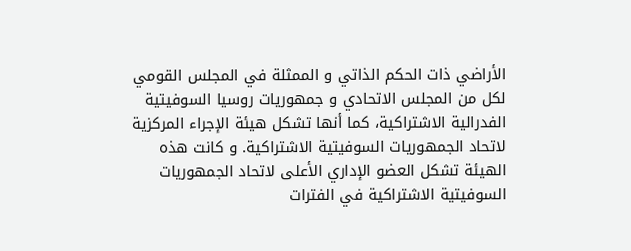الأراضي ذات الحكم الذاتي و الممثلة في المجلس القومي لكل من المجلس الاتحادي و جمهوريات روسيا السوفيتية الفدرالية الاشتراكية، كما أنها تشكل هيئة الإجراء المركزية لاتحاد الجمهوريات السوفيتية الاشتراكية. و كانت هذه الهيئة تشكل العضو الإداري الأعلى لاتحاد الجمهوريات السوفيتية الاشتراكية في الفترات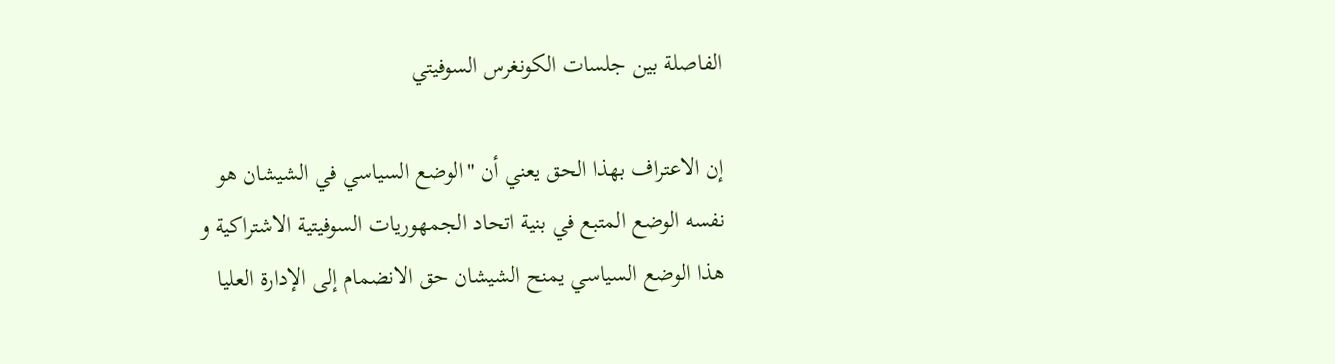الفاصلة بين جلسات الكونغرس السوفيتي

إن الاعتراف بهذا الحق يعني أن "الوضع السياسي في الشيشان هو نفسه الوضع المتبع في بنية اتحاد الجمهوريات السوفيتية الاشتراكية و هذا الوضع السياسي يمنح الشيشان حق الانضمام إلى الإدارة العليا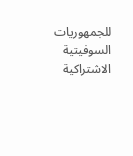للجمهوريات السوفيتية الاشتراكية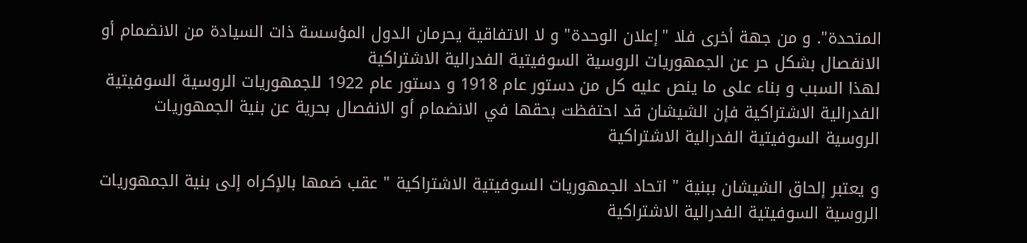المتحدة". و من جهة أخرى فلا "إعلان الوحدة" و لا الاتفاقية يحرمان الدول المؤسسة ذات السيادة من الانضمام أو الانفصال بشكل حر عن الجمهوريات الروسية السوفيتية الفدرالية الاشتراكية
لهذا السبب و بناء على ما ينص عليه كل من دستور عام 1918 و دستور عام 1922 للجمهوريات الروسية السوفيتية الفدرالية الاشتراكية فإن الشيشان قد احتفظت بحقها في الانضمام أو الانفصال بحرية عن بنية الجمهوريات الروسية السوفيتية الفدرالية الاشتراكية

و يعتبر إلحاق الشيشان ببنية " اتحاد الجمهوريات السوفيتية الاشتراكية " عقب ضمها بالإكراه إلى بنية الجمهوريات الروسية السوفيتية الفدرالية الاشتراكية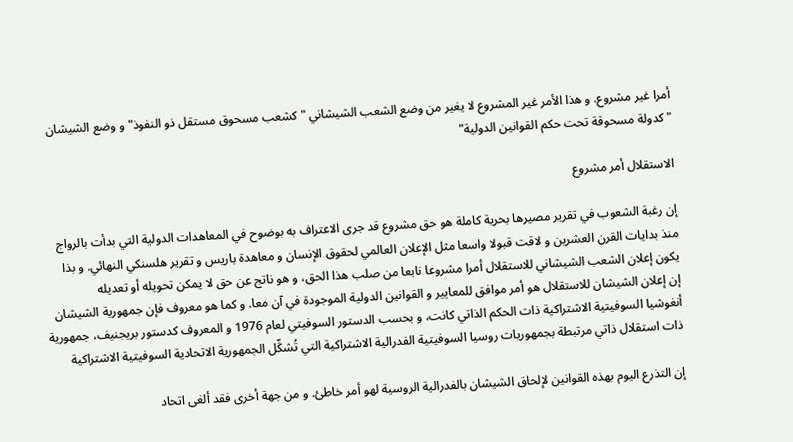أمرا غير مشروع. و هذا الأمر غير المشروع لا يغير من وضع الشعب الشيشاني "كشعب مسحوق مستقل ذو النفوذ" و وضع الشيشان "كدولة مسحوقة تحت حكم القوانين الدولية"

الاستقلال أمر مشروع

إن رغبة الشعوب في تقرير مصيرها بحرية كاملة هو حق مشروع قد جرى الاعتراف به بوضوح في المعاهدات الدولية التي بدأت بالرواج منذ بدايات القرن العشرين و لاقت قبولا واسعا مثل الإعلان العالمي لحقوق الإنسان و معاهدة باريس و تقرير هلسنكي النهائي. و بذا يكون إعلان الشعب الشيشاني للاستقلال أمرا مشروعا نابعا من صلب هذا الحق، و هو ناتج عن حق لا يمكن تحويله أو تعديله
إن إعلان الشيشان للاستقلال هو أمر موافق للمعايير و القوانين الدولية الموجودة في آن معا. و كما هو معروف فإن جمهورية الشيشان أنغوشيا السوفيتية الاشتراكية ذات الحكم الذاتي كانت، و بحسب الدستور السوفيتي لعام 1976 و المعروف كدستور بريجنيف، جمهورية ذات استقلال ذاتي مرتبطة بجمهوريات روسيا السوفيتية الفدرالية الاشتراكية التي تُشكِّل الجمهورية الاتحادية السوفيتية الاشتراكية

إن التذرع اليوم بهذه القوانين لإلحاق الشيشان بالفدرالية الروسية لهو أمر خاطئ. و من جهة أخرى فقد ألغى اتحاد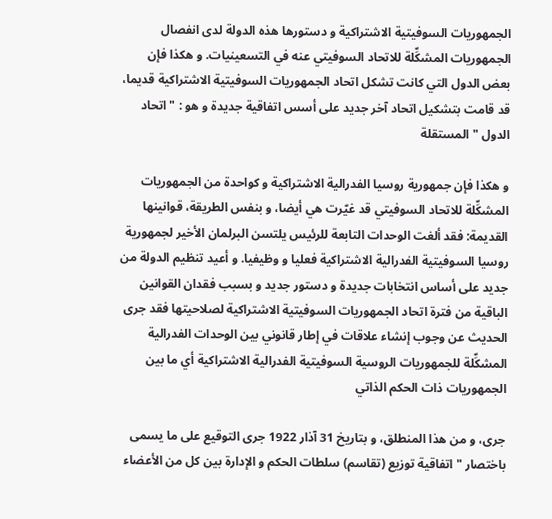الجمهوريات السوفيتية الاشتراكية و دستورها هذه الدولة لدى انفصال الجمهوريات المشكِّلة للاتحاد السوفيتي عنه في التسعينيات. و هكذا فإن بعض الدول التي كانت تشكل اتحاد الجمهوريات السوفيتية الاشتراكية قديما، قد قامت بتشكيل اتحاد آخر جديد على أسس اتفاقية جديدة و هو : "اتحاد الدول "المستقلة

و هكذا فإن جمهورية روسيا الفدرالية الاشتراكية و كواحدة من الجمهوريات المشكِّلة للاتحاد السوفيتي قد غيّرت هي أيضا، و بنفس الطريقة، قوانينها القديمة: فقد ألغت الوحدات التابعة للرئيس يلتسن البرلمان الأخير لجمهورية روسيا السوفيتية الفدرالية الاشتراكية فعليا و وظيفيا. و أعيد تنظيم الدولة من جديد على أساس انتخابات جديدة و دستور جديد و بسبب فقدان القوانين الباقية من فترة اتحاد الجمهوريات السوفيتية الاشتراكية لصلاحيتها فقد جرى الحديث عن وجوب إنشاء علاقات في إطار قانوني بين الوحدات الفدرالية المشكِّلة للجمهوريات الروسية السوفيتية الفدرالية الاشتراكية أي ما بين الجمهوريات ذات الحكم الذاتي

جرى، و من هذا المنطلق، و بتاريخ 31 آذار 1922 جرى التوقيع على ما يسمى باختصار "اتفاقية توزيع (تقاسم) سلطات الحكم و الإدارة بين كل من الأعضاء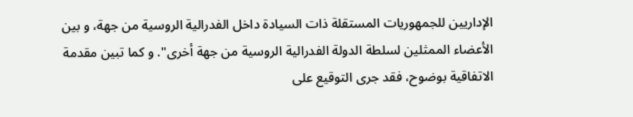الإداريين للجمهوريات المستقلة ذات السيادة داخل الفدرالية الروسية من جهة، و بين الأعضاء الممثلين لسلطة الدولة الفدرالية الروسية من جهة أخرى". و كما تبين مقدمة الاتفاقية بوضوح، فقد جرى التوقيع على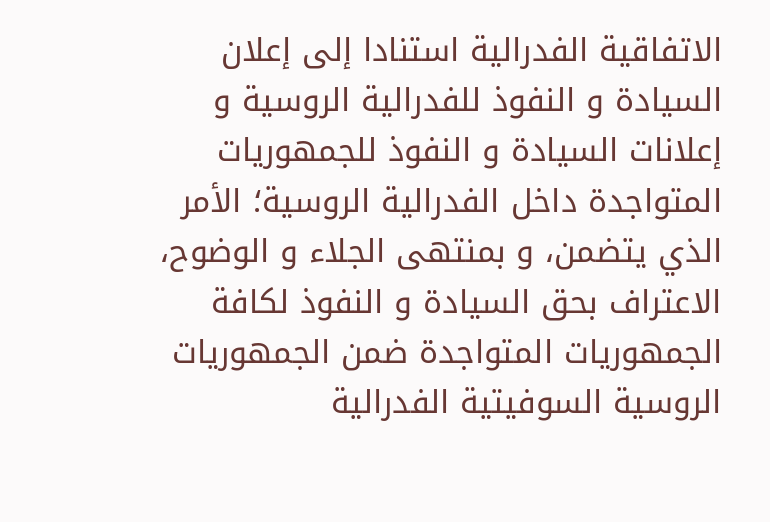الاتفاقية الفدرالية استنادا إلى إعلان السيادة و النفوذ للفدرالية الروسية و إعلانات السيادة و النفوذ للجمهوريات المتواجدة داخل الفدرالية الروسية؛ الأمر الذي يتضمن، و بمنتهى الجلاء و الوضوح، الاعتراف بحق السيادة و النفوذ لكافة الجمهوريات المتواجدة ضمن الجمهوريات الروسية السوفيتية الفدرالية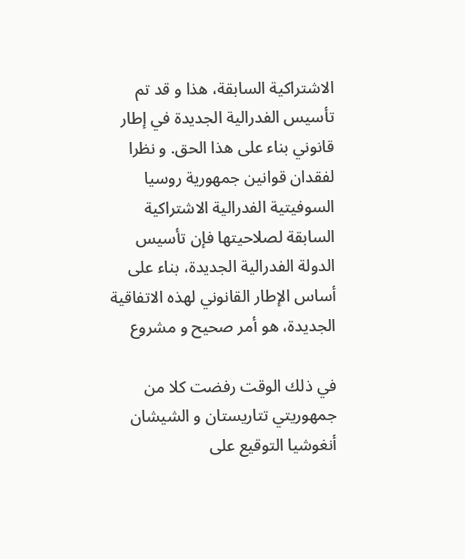الاشتراكية السابقة، هذا و قد تم تأسيس الفدرالية الجديدة في إطار قانوني بناء على هذا الحق. و نظرا لفقدان قوانين جمهورية روسيا السوفيتية الفدرالية الاشتراكية السابقة لصلاحيتها فإن تأسيس الدولة الفدرالية الجديدة، بناء على أساس الإطار القانوني لهذه الاتفاقية الجديدة، هو أمر صحيح و مشروع

في ذلك الوقت رفضت كلا من جمهوريتي تتاريستان و الشيشان أنغوشيا التوقيع على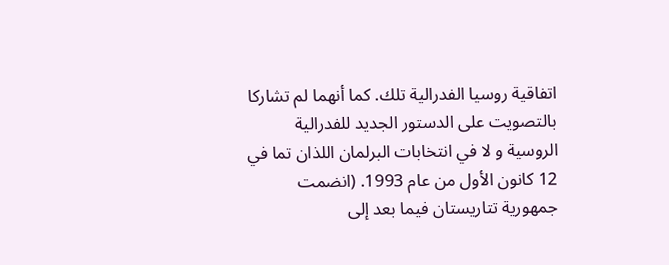اتفاقية روسيا الفدرالية تلك. كما أنهما لم تشاركا بالتصويت على الدستور الجديد للفدرالية الروسية و لا في انتخابات البرلمان اللذان تما في 12 كانون الأول من عام 1993. (انضمت جمهورية تتاريستان فيما بعد إلى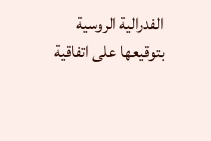الفدرالية الروسية بتوقيعها على اتفاقية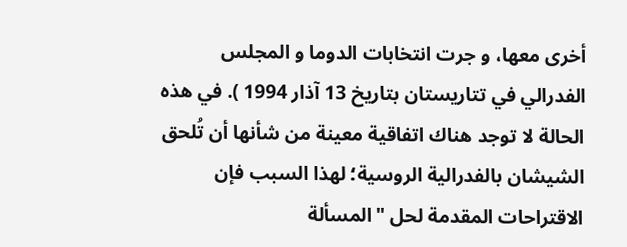أخرى معها، و جرت انتخابات الدوما و المجلس الفدرالي في تتاريستان بتاريخ 13 آذار 1994 ). في هذه الحالة لا توجد هناك اتفاقية معينة من شأنها أن تُلحق الشيشان بالفدرالية الروسية؛ لهذا السبب فإن الاقتراحات المقدمة لحل "المسألة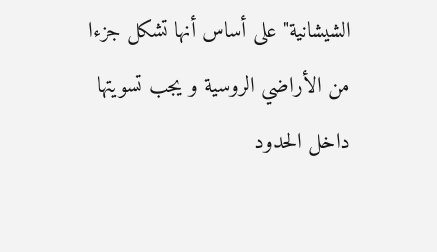الشيشانية" على أساس أنها تشكل جزءا من الأراضي الروسية و يجب تسويتها داخل الحدود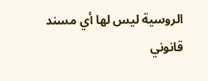الروسية ليس لها أي مسند قانوني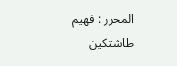المحرر : فهيم طاشتكين